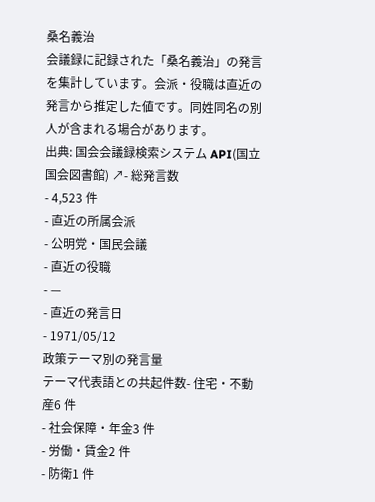桑名義治
会議録に記録された「桑名義治」の発言を集計しています。会派・役職は直近の発言から推定した値です。同姓同名の別人が含まれる場合があります。
出典: 国会会議録検索システム API(国立国会図書館) ↗- 総発言数
- 4,523 件
- 直近の所属会派
- 公明党・国民会議
- 直近の役職
- —
- 直近の発言日
- 1971/05/12
政策テーマ別の発言量
テーマ代表語との共起件数- 住宅・不動産6 件
- 社会保障・年金3 件
- 労働・賃金2 件
- 防衛1 件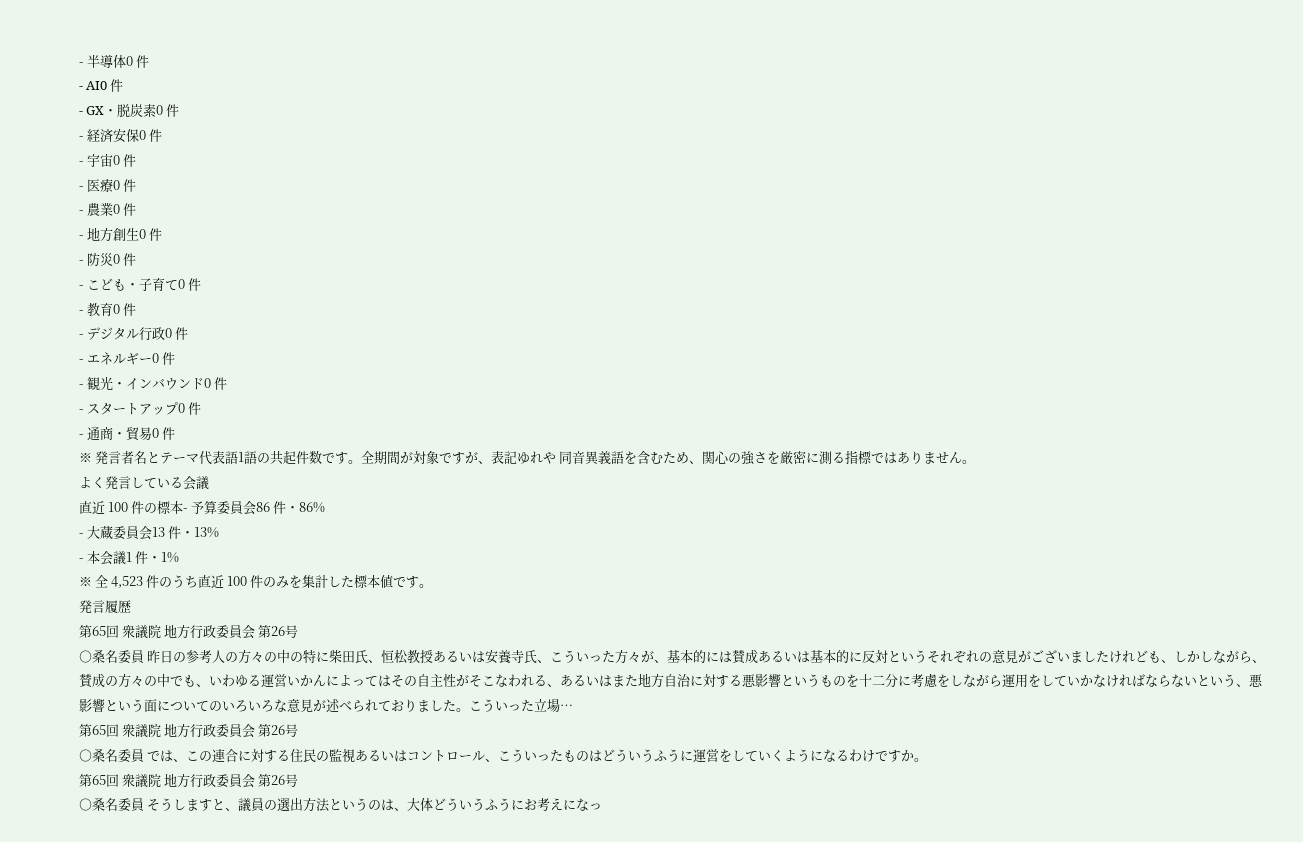- 半導体0 件
- AI0 件
- GX・脱炭素0 件
- 経済安保0 件
- 宇宙0 件
- 医療0 件
- 農業0 件
- 地方創生0 件
- 防災0 件
- こども・子育て0 件
- 教育0 件
- デジタル行政0 件
- エネルギー0 件
- 観光・インバウンド0 件
- スタートアップ0 件
- 通商・貿易0 件
※ 発言者名とテーマ代表語1語の共起件数です。全期間が対象ですが、表記ゆれや 同音異義語を含むため、関心の強さを厳密に測る指標ではありません。
よく発言している会議
直近 100 件の標本- 予算委員会86 件・86%
- 大蔵委員会13 件・13%
- 本会議1 件・1%
※ 全 4,523 件のうち直近 100 件のみを集計した標本値です。
発言履歴
第65回 衆議院 地方行政委員会 第26号
○桑名委員 昨日の参考人の方々の中の特に柴田氏、恒松教授あるいは安養寺氏、こういった方々が、基本的には賛成あるいは基本的に反対というそれぞれの意見がございましたけれども、しかしながら、賛成の方々の中でも、いわゆる運営いかんによってはその自主性がそこなわれる、あるいはまた地方自治に対する悪影響というものを十二分に考慮をしながら運用をしていかなければならないという、悪影響という面についてのいろいろな意見が述べられておりました。こういった立場…
第65回 衆議院 地方行政委員会 第26号
○桑名委員 では、この連合に対する住民の監視あるいはコントロール、こういったものはどういうふうに運営をしていくようになるわけですか。
第65回 衆議院 地方行政委員会 第26号
○桑名委員 そうしますと、議員の選出方法というのは、大体どういうふうにお考えになっ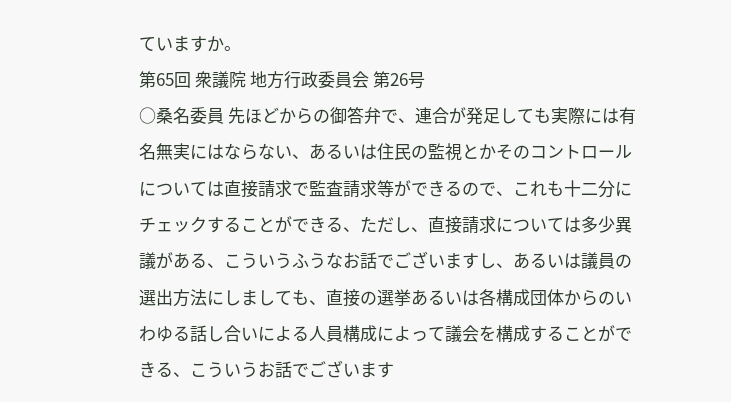ていますか。
第65回 衆議院 地方行政委員会 第26号
○桑名委員 先ほどからの御答弁で、連合が発足しても実際には有名無実にはならない、あるいは住民の監視とかそのコントロールについては直接請求で監査請求等ができるので、これも十二分にチェックすることができる、ただし、直接請求については多少異議がある、こういうふうなお話でございますし、あるいは議員の選出方法にしましても、直接の選挙あるいは各構成団体からのいわゆる話し合いによる人員構成によって議会を構成することができる、こういうお話でございます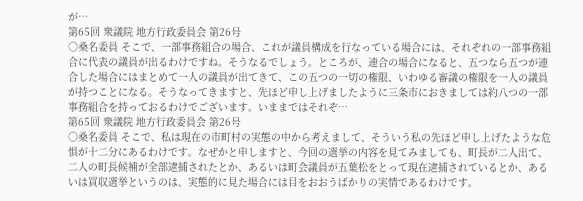が…
第65回 衆議院 地方行政委員会 第26号
○桑名委員 そこで、一部事務組合の場合、これが議員構成を行なっている場合には、それぞれの一部事務組合に代表の議員が出るわけですね。そうなるでしょう。ところが、連合の場合になると、五つなら五つが連合した場合にはまとめて一人の議員が出てきて、この五つの一切の権限、いわゆる審議の権限を一人の議員が持つことになる。そうなってきますと、先ほど申し上げましたように三条市におきましては約八つの一部事務組合を持っておるわけでございます。いままではそれぞ…
第65回 衆議院 地方行政委員会 第26号
○桑名委員 そこで、私は現在の市町村の実態の中から考えまして、そういう私の先ほど申し上げたような危惧が十二分にあるわけです。なぜかと申しますと、今回の選挙の内容を見てみましても、町長が二人出て、二人の町長候補が全部逮捕されたとか、あるいは町会議員が五葉松をとって現在逮捕されているとか、あるいは買収選挙というのは、実態的に見た場合には目をおおうばかりの実情であるわけです。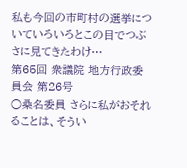私も今回の市町村の選挙についていろいろとこの目でつぶさに見てきたわけ…
第65回 衆議院 地方行政委員会 第26号
○桑名委員 さらに私がおそれることは、そうい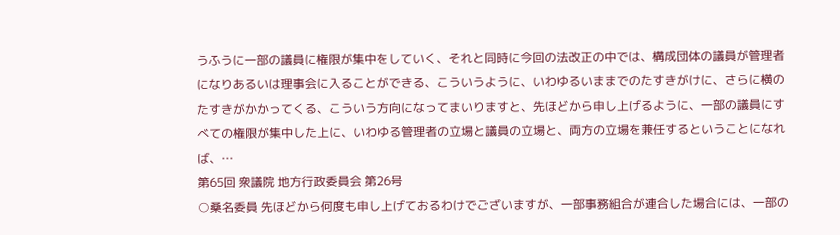うふうに一部の議員に権限が集中をしていく、それと同時に今回の法改正の中では、構成団体の議員が管理者になりあるいは理事会に入ることができる、こういうように、いわゆるいままでのたすきがけに、さらに横のたすきがかかってくる、こういう方向になってまいりますと、先ほどから申し上げるように、一部の議員にすべての権限が集中した上に、いわゆる管理者の立場と議員の立場と、両方の立場を兼任するということになれば、…
第65回 衆議院 地方行政委員会 第26号
○桑名委員 先ほどから何度も申し上げておるわけでございますが、一部事務組合が連合した場合には、一部の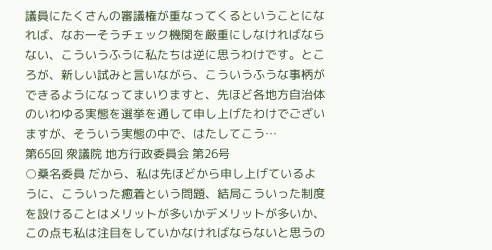議員にたくさんの審議権が重なってくるということになれば、なお一そうチェック機関を厳重にしなければならない、こういうふうに私たちは逆に思うわけです。ところが、新しい試みと言いながら、こういうふうな事柄ができるようになってまいりますと、先ほど各地方自治体のいわゆる実態を選挙を通して申し上げたわけでございますが、そういう実態の中で、はたしてこう…
第65回 衆議院 地方行政委員会 第26号
○桑名委員 だから、私は先ほどから申し上げているように、こういった癒着という問題、結局こういった制度を設けることはメリットが多いかデメリットが多いか、この点も私は注目をしていかなければならないと思うの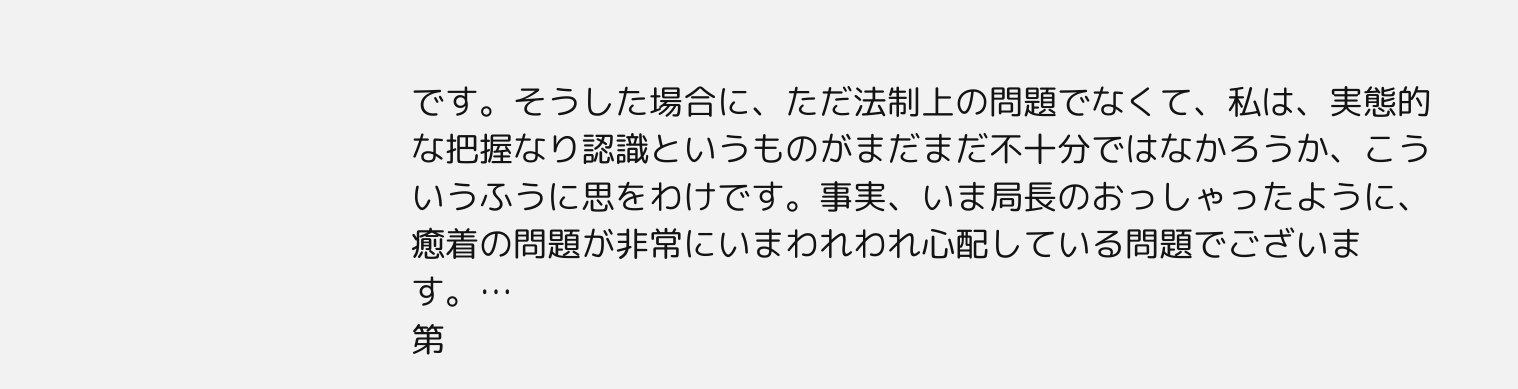です。そうした場合に、ただ法制上の問題でなくて、私は、実態的な把握なり認識というものがまだまだ不十分ではなかろうか、こういうふうに思をわけです。事実、いま局長のおっしゃったように、癒着の問題が非常にいまわれわれ心配している問題でございます。…
第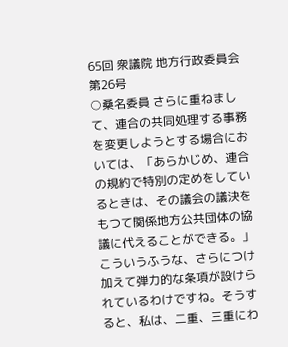65回 衆議院 地方行政委員会 第26号
○桑名委員 さらに重ねまして、連合の共同処理する事務を変更しようとする場合においては、「あらかじめ、連合の規約で特別の定めをしているときは、その議会の議決をもつて関係地方公共団体の協議に代えることができる。」こういうふうな、さらにつけ加えて弾力的な条項が設けられているわけですね。そうすると、私は、二重、三重にわ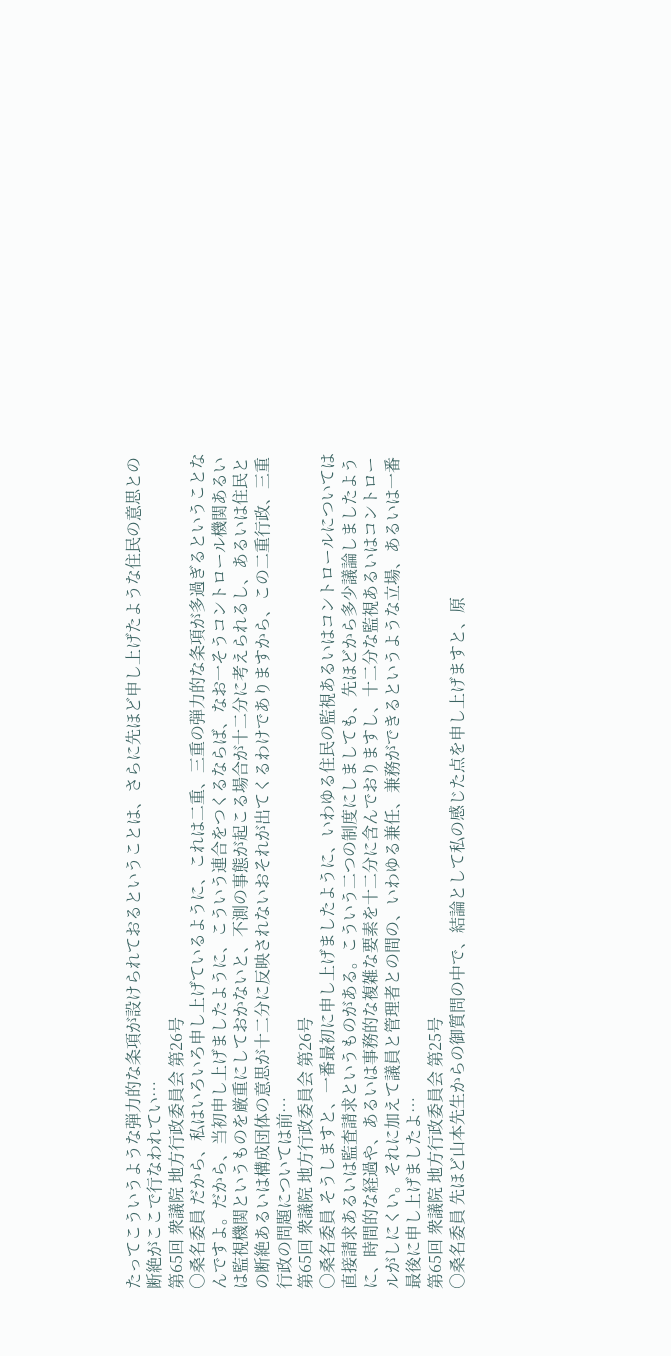たってこういうような弾力的な条項が設けられておるということは、さらに先ほど申し上げたような住民の意思との断絶がここで行なわれてい…
第65回 衆議院 地方行政委員会 第26号
○桑名委員 だから、私はいろいろ申し上げているように、これは二重、三重の弾力的な条項が多過ぎるということなんですよ。だから、当初申し上げましたように、こういう連合をつくるならば、なお一そうコントロール機関あるいは監視機関というものを厳重にしておかないと、不測の事態が起こる場合が十二分に考えられるし、あるいは住民との断絶あるいは構成団体の意思が十二分に反映されないおそれが出てくるわけでありますから、この二重行政、三重行政の問題については前…
第65回 衆議院 地方行政委員会 第26号
○桑名委員 そうしますと、一番最初に申し上げましたように、いわゆる住民の監視あるいはコントロールについては直接請求あるいは監査請求というものがある。こういう二つの制度にしましても、先ほどから多少議論しましたように、時間的な経過や、あるいは事務的な複雑な要素を十二分に含んでおりますし、十二分な監視あるいはコントロールがしにくい。それに加えて議員と管理者との間の、いわゆる兼任、兼務ができるというような立場、あるいは一番最後に申し上げましたよ…
第65回 衆議院 地方行政委員会 第25号
○桑名委員 先ほど山本先生からの御質問の中で、結論として私の感じた点を申し上げますと、原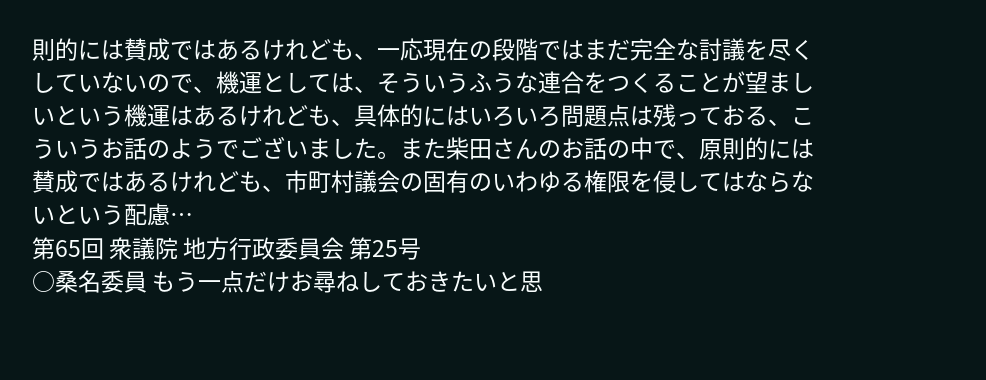則的には賛成ではあるけれども、一応現在の段階ではまだ完全な討議を尽くしていないので、機運としては、そういうふうな連合をつくることが望ましいという機運はあるけれども、具体的にはいろいろ問題点は残っておる、こういうお話のようでございました。また柴田さんのお話の中で、原則的には賛成ではあるけれども、市町村議会の固有のいわゆる権限を侵してはならないという配慮…
第65回 衆議院 地方行政委員会 第25号
○桑名委員 もう一点だけお尋ねしておきたいと思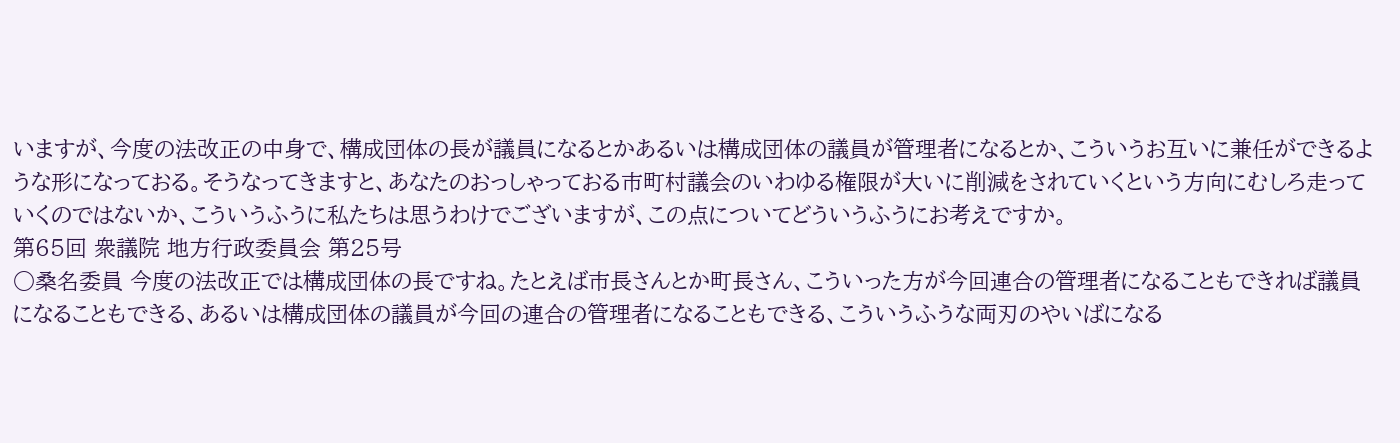いますが、今度の法改正の中身で、構成団体の長が議員になるとかあるいは構成団体の議員が管理者になるとか、こういうお互いに兼任ができるような形になっておる。そうなってきますと、あなたのおっしゃっておる市町村議会のいわゆる権限が大いに削減をされていくという方向にむしろ走っていくのではないか、こういうふうに私たちは思うわけでございますが、この点についてどういうふうにお考えですか。
第65回 衆議院 地方行政委員会 第25号
○桑名委員 今度の法改正では構成団体の長ですね。たとえば市長さんとか町長さん、こういった方が今回連合の管理者になることもできれば議員になることもできる、あるいは構成団体の議員が今回の連合の管理者になることもできる、こういうふうな両刃のやいばになる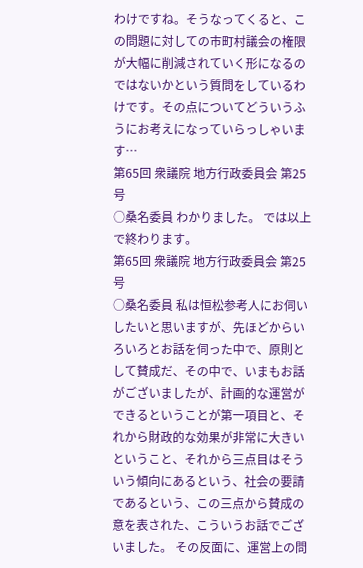わけですね。そうなってくると、この問題に対しての市町村議会の権限が大幅に削減されていく形になるのではないかという質問をしているわけです。その点についてどういうふうにお考えになっていらっしゃいます…
第65回 衆議院 地方行政委員会 第25号
○桑名委員 わかりました。 では以上で終わります。
第65回 衆議院 地方行政委員会 第25号
○桑名委員 私は恒松参考人にお伺いしたいと思いますが、先ほどからいろいろとお話を伺った中で、原則として賛成だ、その中で、いまもお話がございましたが、計画的な運営ができるということが第一項目と、それから財政的な効果が非常に大きいということ、それから三点目はそういう傾向にあるという、社会の要請であるという、この三点から賛成の意を表された、こういうお話でございました。 その反面に、運営上の問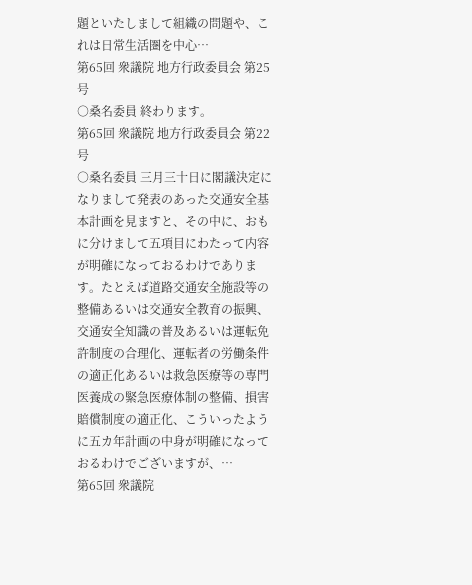題といたしまして組織の問題や、これは日常生活圏を中心…
第65回 衆議院 地方行政委員会 第25号
○桑名委員 終わります。
第65回 衆議院 地方行政委員会 第22号
○桑名委員 三月三十日に閣議決定になりまして発表のあった交通安全基本計画を見ますと、その中に、おもに分けまして五項目にわたって内容が明確になっておるわけであります。たとえば道路交通安全施設等の整備あるいは交通安全教育の振興、交通安全知識の普及あるいは運転免許制度の合理化、運転者の労働条件の適正化あるいは救急医療等の専門医養成の緊急医療体制の整備、損害賠償制度の適正化、こういったように五カ年計画の中身が明確になっておるわけでございますが、…
第65回 衆議院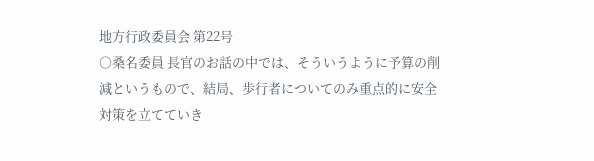地方行政委員会 第22号
○桑名委員 長官のお話の中では、そういうように予算の削減というもので、結局、歩行者についてのみ重点的に安全対策を立てていき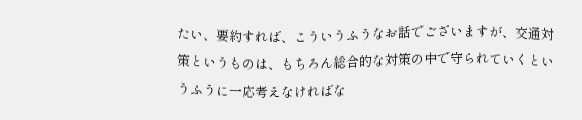たい、要約すれば、こういうふうなお話でございますが、交通対策というものは、もちろん総合的な対策の中で守られていくというふうに一応考えなければな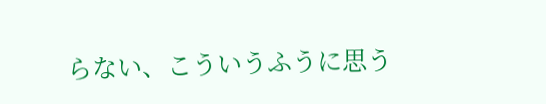らない、こういうふうに思う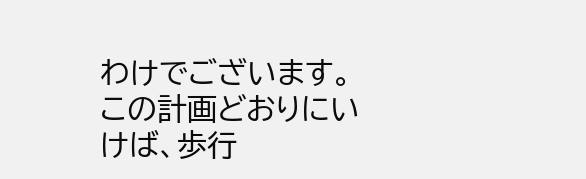わけでございます。この計画どおりにいけば、歩行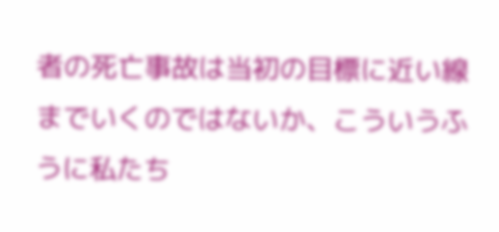者の死亡事故は当初の目標に近い線までいくのではないか、こういうふうに私たち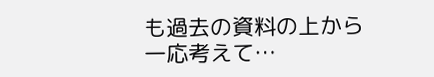も過去の資料の上から一応考えて…